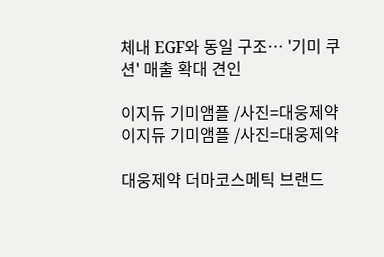체내 EGF와 동일 구조… '기미 쿠션' 매출 확대 견인

이지듀 기미앰플 /사진=대웅제약
이지듀 기미앰플 /사진=대웅제약

대웅제약 더마코스메틱 브랜드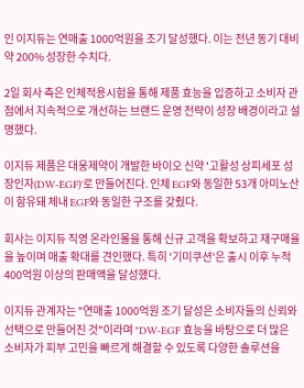인 이지듀는 연매출 1000억원을 조기 달성했다. 이는 전년 동기 대비 약 200% 성장한 수치다.

2일 회사 측은 인체적용시험을 통해 제품 효능을 입증하고 소비자 관점에서 지속적으로 개선하는 브랜드 운영 전략이 성장 배경이라고 설명했다.

이지듀 제품은 대웅제약이 개발한 바이오 신약 '고활성 상피세포 성장인자(DW-EGF)'로 만들어진다. 인체 EGF와 동일한 53개 아미노산이 함유돼 체내 EGF와 동일한 구조를 갖췄다.

회사는 이지듀 직영 온라인몰을 통해 신규 고객을 확보하고 재구매율을 높이며 매출 확대를 견인했다. 특히 '기미쿠션'은 출시 이후 누적 400억원 이상의 판매액을 달성했다.

이지듀 관계자는 "연매출 1000억원 조기 달성은 소비자들의 신뢰와 선택으로 만들어진 것"이라며 "DW-EGF 효능을 바탕으로 더 많은 소비자가 피부 고민을 빠르게 해결할 수 있도록 다양한 솔루션을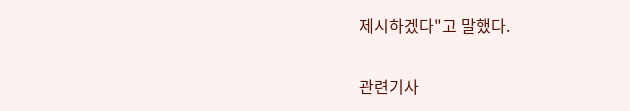제시하겠다"고 말했다.

관련기사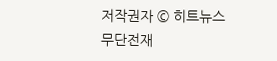저작권자 © 히트뉴스 무단전재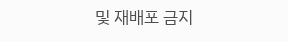및 재배포 금지